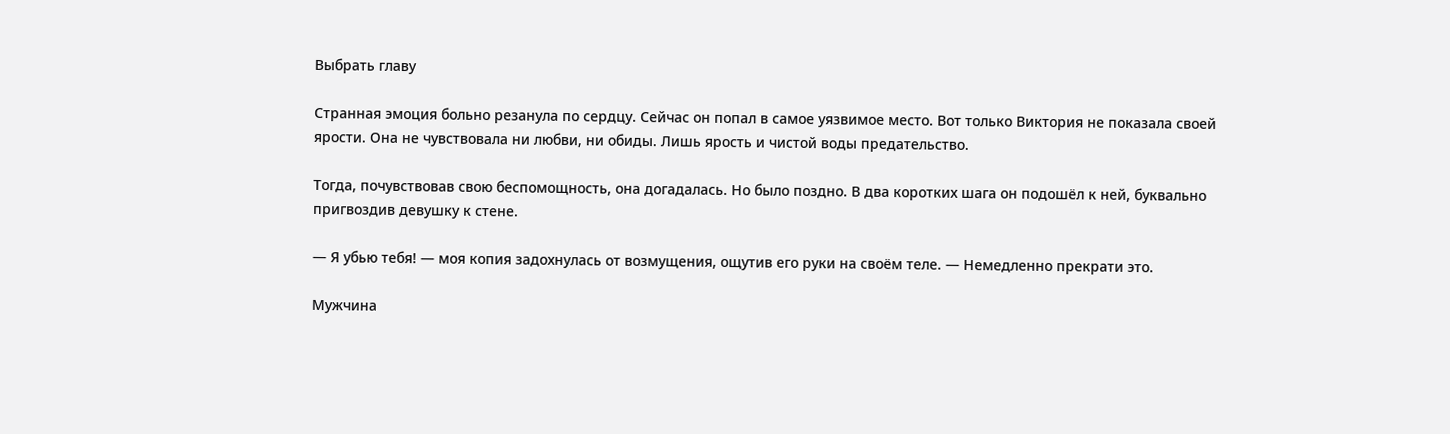Выбрать главу

Странная эмоция больно резанула по сердцу. Сейчас он попал в самое уязвимое место. Вот только Виктория не показала своей ярости. Она не чувствовала ни любви, ни обиды. Лишь ярость и чистой воды предательство.

Тогда, почувствовав свою беспомощность, она догадалась. Но было поздно. В два коротких шага он подошёл к ней, буквально пригвоздив девушку к стене.

— Я убью тебя! — моя копия задохнулась от возмущения, ощутив его руки на своём теле. — Немедленно прекрати это.

Мужчина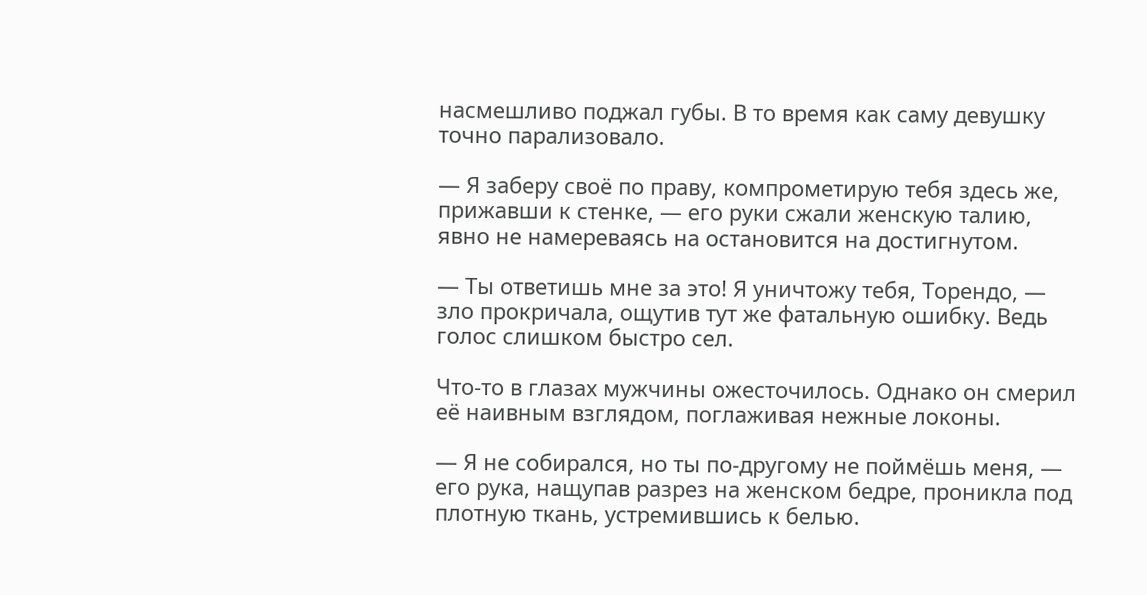насмешливо поджал губы. В то время как саму девушку точно парализовало.

— Я заберу своё по праву, компрометирую тебя здесь же, прижавши к стенке, — его руки сжали женскую талию, явно не намереваясь на остановится на достигнутом.

— Ты ответишь мне за это! Я уничтожу тебя, Торендо, — зло прокричала, ощутив тут же фатальную ошибку. Ведь голос слишком быстро сел.

Что-то в глазах мужчины ожесточилось. Однако он смерил её наивным взглядом, поглаживая нежные локоны.

— Я не собирался, но ты по-другому не поймёшь меня, — его рука, нащупав разрез на женском бедре, проникла под плотную ткань, устремившись к белью.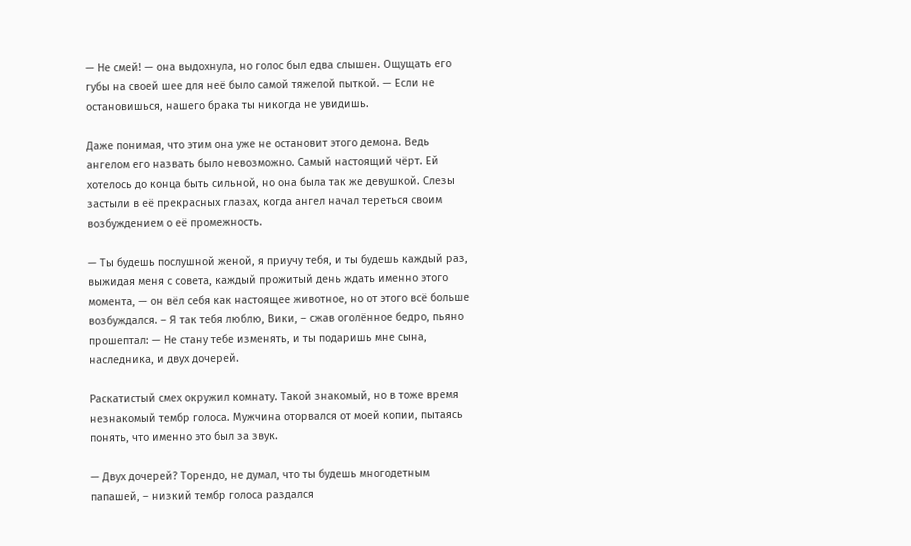— Не смей! — она выдохнула, но голос был едва слышен. Ощущать его губы на своей шее для неё было самой тяжелой пыткой. — Если не остановишься, нашего брака ты никогда не увидишь.

Даже понимая, что этим она уже не остановит этого демона. Ведь ангелом его назвать было невозможно. Самый настоящий чёрт. Ей хотелось до конца быть сильной, но она была так же девушкой. Слезы застыли в её прекрасных глазах, когда ангел начал тереться своим возбуждением о её промежность.

— Ты будешь послушной женой, я приучу тебя, и ты будешь каждый раз, выжидая меня с совета, каждый прожитый день ждать именно этого момента, — он вёл себя как настоящее животное, но от этого всё больше возбуждался. – Я так тебя люблю, Вики, – сжав оголённое бедро, пьяно прошептал: — Не стану тебе изменять, и ты подаришь мне сына, наследника, и двух дочерей.

Раскатистый смех окружил комнату. Такой знакомый, но в тоже время незнакомый тембр голоса. Мужчина оторвался от моей копии, пытаясь понять, что именно это был за звук.

— Двух дочерей? Торендо, не думал, что ты будешь многодетным папашей, – низкий тембр голоса раздался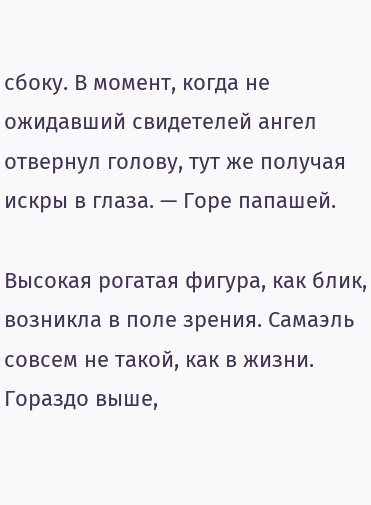сбоку. В момент, когда не ожидавший свидетелей ангел отвернул голову, тут же получая искры в глаза. — Горе папашей.

Высокая рогатая фигура, как блик, возникла в поле зрения. Самаэль совсем не такой, как в жизни. Гораздо выше,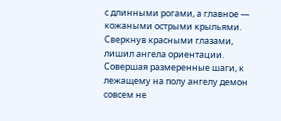с длинными рогами, а главное — кожаными острыми крыльями. Сверкнув красными глазами, лишил ангела ориентации. Совершая размеренные шаги, к лежащему на полу ангелу демон совсем не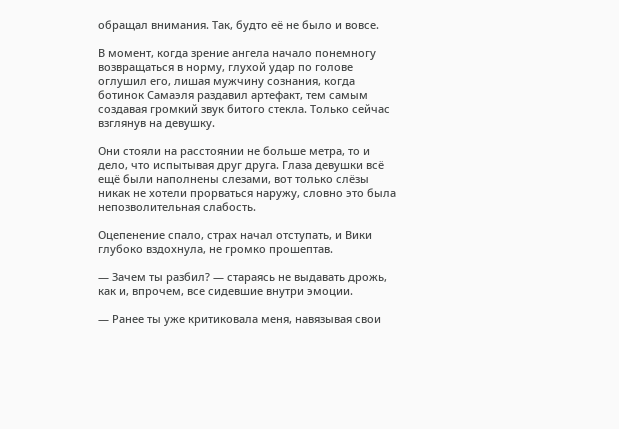обращал внимания. Так, будто её не было и вовсе.

В момент, когда зрение ангела начало понемногу возвращаться в норму, глухой удар по голове оглушил его, лишая мужчину сознания, когда ботинок Самаэля раздавил артефакт, тем самым создавая громкий звук битого стекла. Только сейчас взглянув на девушку.

Они стояли на расстоянии не больше метра, то и дело, что испытывая друг друга. Глаза девушки всё ещё были наполнены слезами, вот только слёзы никак не хотели прорваться наружу, словно это была непозволительная слабость.

Оцепенение спало, страх начал отступать, и Вики глубоко вздохнула, не громко прошептав.

— Зачем ты разбил? — стараясь не выдавать дрожь, как и, впрочем, все сидевшие внутри эмоции.

— Ранее ты уже критиковала меня, навязывая свои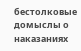бестолковые домыслы о наказаниях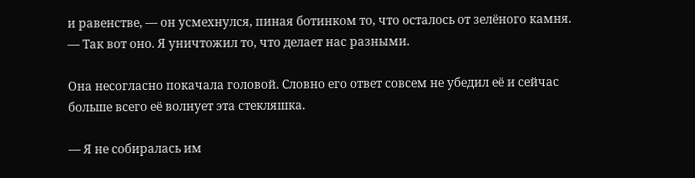и равенстве, — он усмехнулся, пиная ботинком то, что осталось от зелёного камня. — Так вот оно. Я уничтожил то, что делает нас разными.

Она несогласно покачала головой. Словно его ответ совсем не убедил её и сейчас больше всего её волнует эта стекляшка.

— Я не собиралась им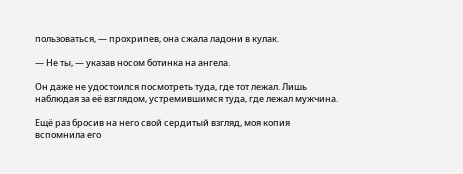пользоваться, — прохрипев, она сжала ладони в кулак.

— Не ты, — указав носом ботинка на ангела.

Он даже не удостоился посмотреть туда, где тот лежал. Лишь наблюдая за её взглядом, устремившимся туда, где лежал мужчина.

Ещё раз бросив на него свой сердитый взгляд, моя копия вспомнила его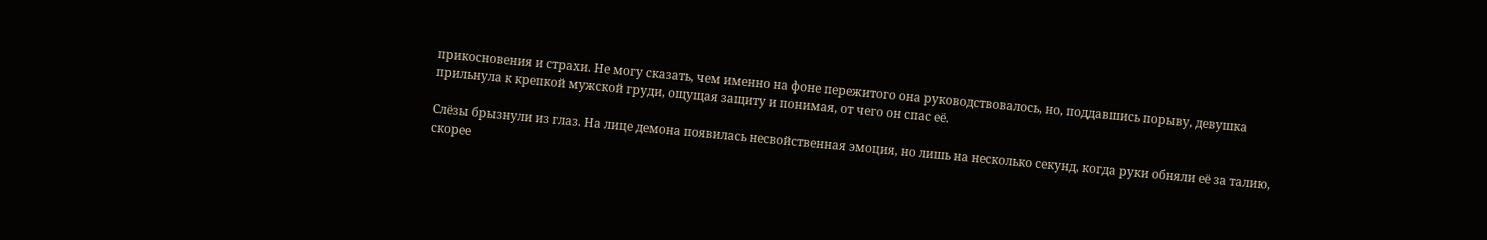прикосновения и страхи. Не могу сказать, чем именно на фоне пережитого она руководствовалось, но, поддавшись порыву, девушка прильнула к крепкой мужской груди, ощущая защиту и понимая, от чего он спас её.

Слёзы брызнули из глаз. На лице демона появилась несвойственная эмоция, но лишь на несколько секунд, когда руки обняли её за талию, скорее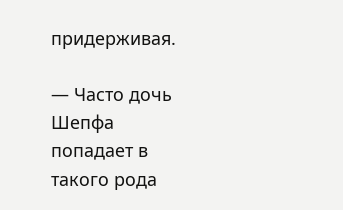придерживая.

— Часто дочь Шепфа попадает в такого рода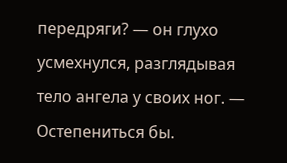передряги? — он глухо усмехнулся, разглядывая тело ангела у своих ног. — Остепениться бы.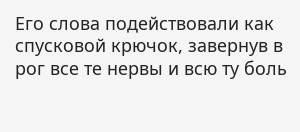Его слова подействовали как спусковой крючок, завернув в рог все те нервы и всю ту боль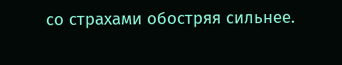со страхами обостряя сильнее.